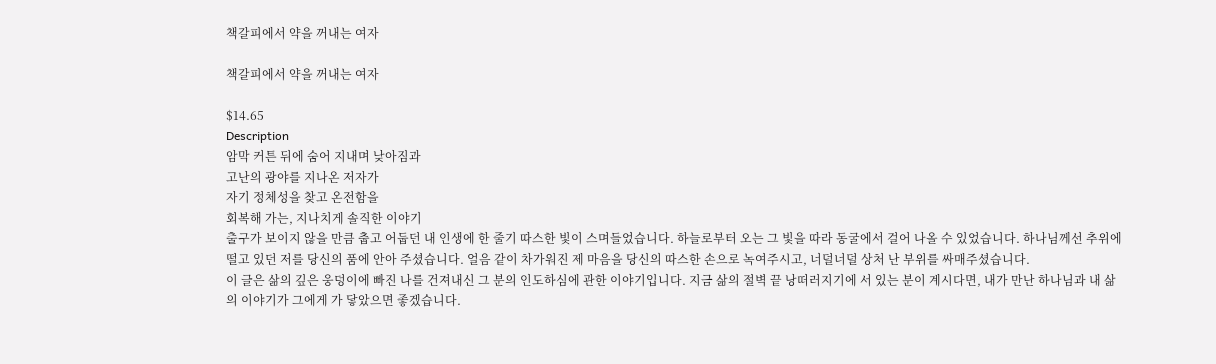책갈피에서 약을 꺼내는 여자

책갈피에서 약을 꺼내는 여자

$14.65
Description
암막 커튼 뒤에 숨어 지내며 낮아짐과
고난의 광야를 지나온 저자가
자기 정체성을 찾고 온전함을
회복해 가는, 지나치게 솔직한 이야기
출구가 보이지 않을 만큼 춥고 어둡던 내 인생에 한 줄기 따스한 빛이 스며들었습니다. 하늘로부터 오는 그 빛을 따라 동굴에서 걸어 나올 수 있었습니다. 하나님께선 추위에 떨고 있던 저를 당신의 품에 안아 주셨습니다. 얼음 같이 차가워진 제 마음을 당신의 따스한 손으로 녹여주시고, 너덜너덜 상처 난 부위를 싸매주셨습니다.
이 글은 삶의 깊은 웅덩이에 빠진 나를 건져내신 그 분의 인도하심에 관한 이야기입니다. 지금 삶의 절벽 끝 낭떠러지기에 서 있는 분이 계시다면, 내가 만난 하나님과 내 삶의 이야기가 그에게 가 닿았으면 좋겠습니다.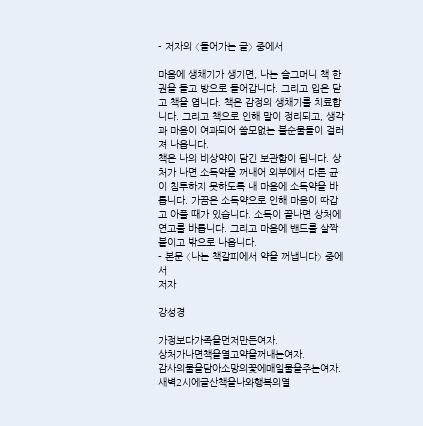- 저자의 〈들어가는 글〉 중에서

마음에 생채기가 생기면, 나는 슬그머니 책 한 권을 들고 방으로 들어갑니다. 그리고 입은 닫고 책을 엽니다. 책은 감정의 생채기를 치료합니다. 그리고 책으로 인해 말이 정리되고, 생각과 마음이 여과되어 쓸모없는 불순물들이 걸러져 나옵니다.
책은 나의 비상약이 담긴 보관함이 됩니다. 상처가 나면 소독약을 꺼내어 외부에서 다른 균이 침투하지 못하도록 내 마음에 소독약을 바릅니다. 가끔은 소독약으로 인해 마음이 따갑고 아플 때가 있습니다. 소독이 끝나면 상처에 연고를 바릅니다. 그리고 마음에 밴드를 살짝 붙이고 밖으로 나옵니다.
- 본문 〈나는 책갈피에서 약을 꺼냅니다〉 중에서
저자

강성경

가정보다가족을먼저만든여자.
상처가나면책을열고약을꺼내는여자.
감사의물을담아소망의꽃에매일물을주는여자.
새벽2시에글산책을나와행복의열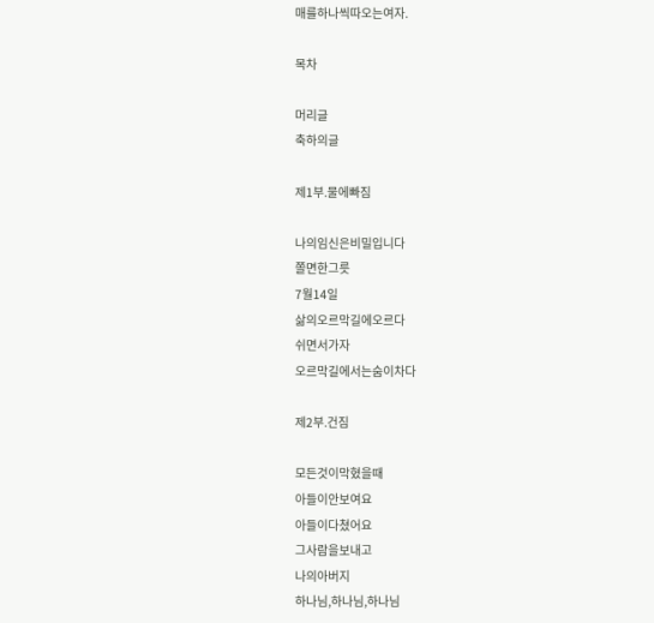매를하나씩따오는여자.

목차

머리글
축하의글

제1부.물에빠짐

나의임신은비밀입니다
쫄면한그릇
7월14일
삶의오르막길에오르다
쉬면서가자
오르막길에서는숨이차다

제2부.건짐

모든것이막혔을때
아들이안보여요
아들이다쳤어요
그사람을보내고
나의아버지
하나님,하나님,하나님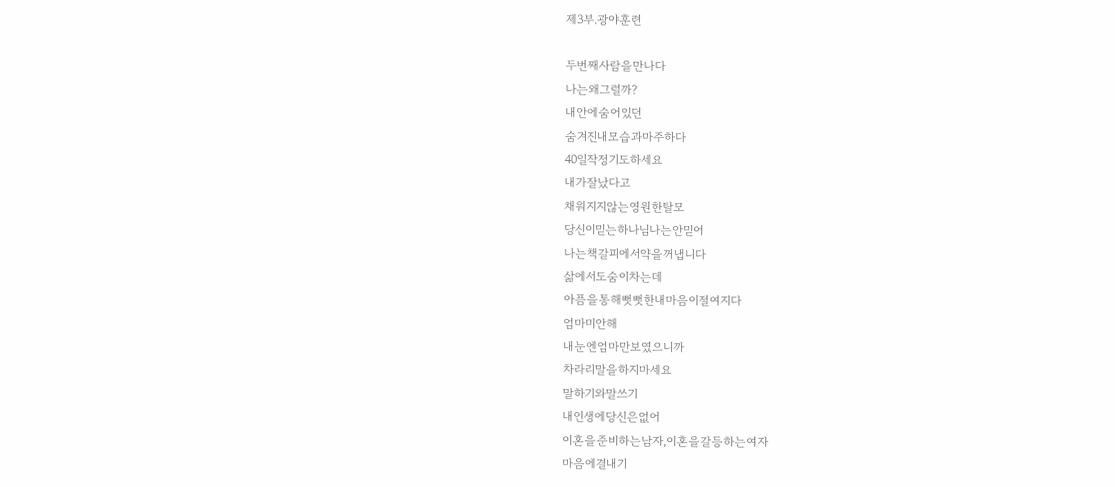제3부.광야훈련

두번째사람을만나다
나는왜그럴까?
내안에숨어있던
숨겨진내모습과마주하다
40일작정기도하세요
내가잘났다고
채워지지않는영원한탈모
당신이믿는하나님나는안믿어
나는책갈피에서약을꺼냅니다
삶에서도숨이차는데
아픔을통해뻣뻣한내마음이절여지다
엄마미안해
내눈엔엄마만보였으니까
차라리말을하지마세요
말하기와말쓰기
내인생에당신은없어
이혼을준비하는남자,이혼을갈등하는여자
마음에결내기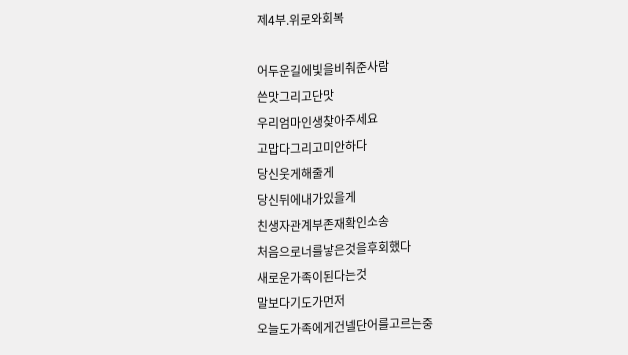제4부.위로와회복

어두운길에빛을비춰준사람
쓴맛그리고단맛
우리엄마인생찾아주세요
고맙다그리고미안하다
당신웃게해줄게
당신뒤에내가있을게
친생자관계부존재확인소송
처음으로너를낳은것을후회했다
새로운가족이된다는것
말보다기도가먼저
오늘도가족에게건넬단어를고르는중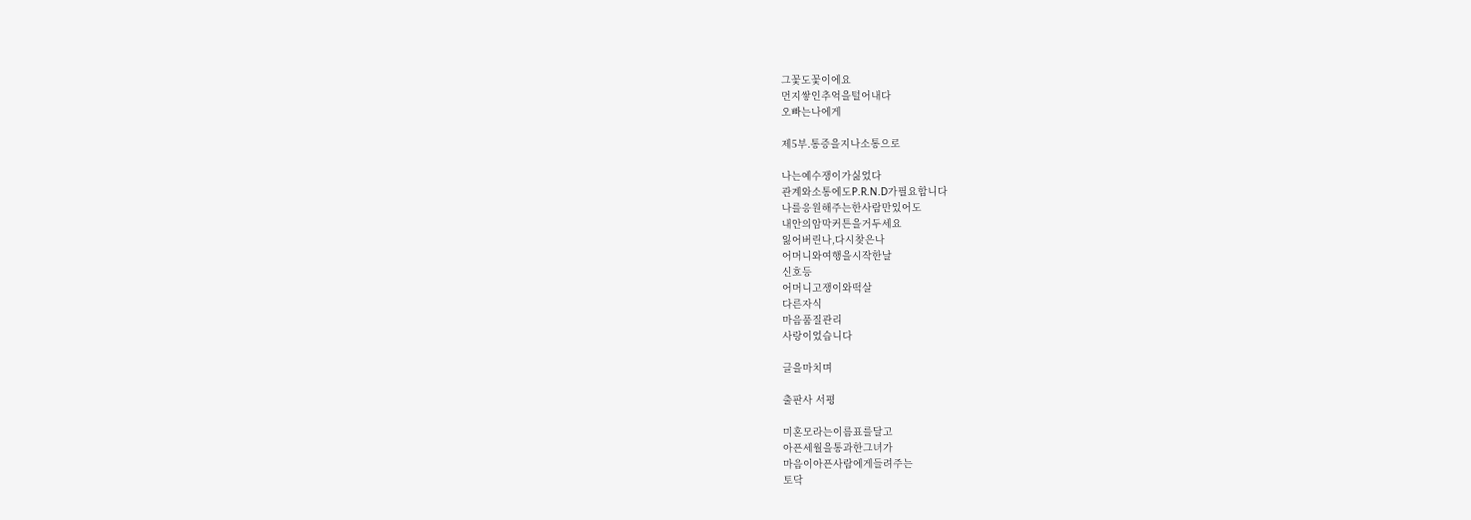그꽃도꽃이에요
먼지쌓인추억을털어내다
오빠는나에게

제5부.통증을지나소통으로

나는예수쟁이가싫었다
관계와소통에도P.R.N.D가필요합니다
나를응원해주는한사람만있어도
내안의암막커튼을거두세요
잃어버린나,다시찾은나
어머니와여행을시작한날
신호등
어머니고쟁이와떡살
다른자식
마음품질관리
사랑이었습니다

글을마치며

출판사 서평

미혼모라는이름표를달고
아픈세월을통과한그녀가
마음이아픈사람에게들려주는
토닥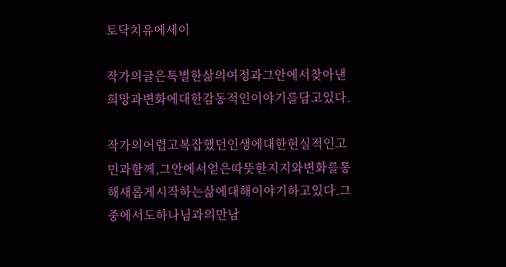토닥치유에세이

작가의글은특별한삶의여정과그안에서찾아낸희망과변화에대한감동적인이야기를담고있다.

작가의어렵고복잡했던인생에대한현실적인고민과함께,그안에서얻은따뜻한지지와변화를통해새롭게시작하는삶에대해이야기하고있다.그중에서도하나님과의만남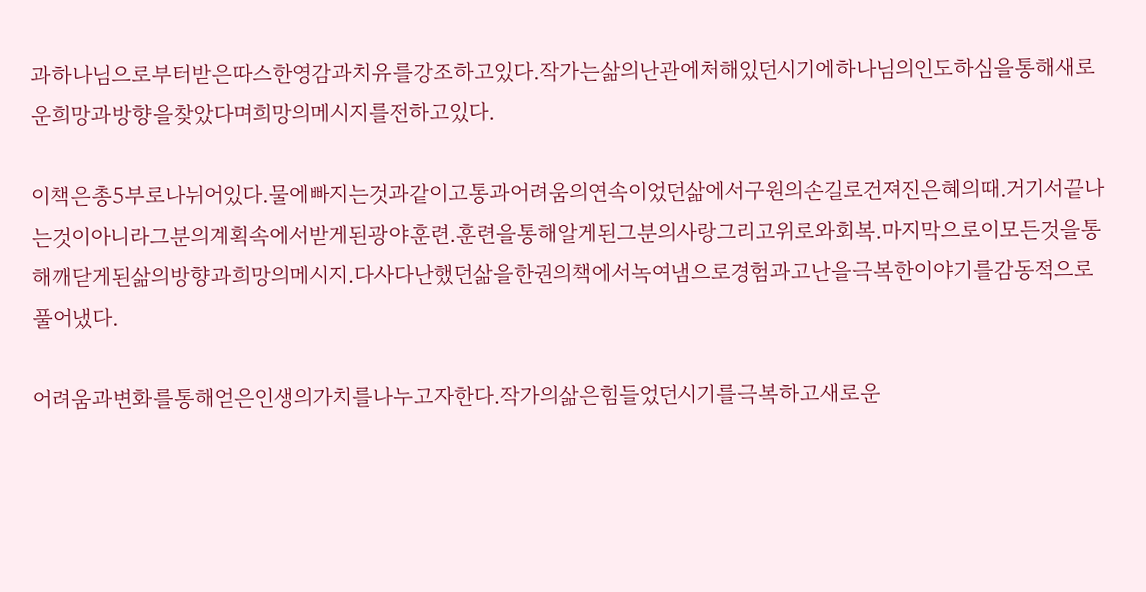과하나님으로부터받은따스한영감과치유를강조하고있다.작가는삶의난관에처해있던시기에하나님의인도하심을통해새로운희망과방향을찾았다며희망의메시지를전하고있다.

이책은총5부로나뉘어있다.물에빠지는것과같이고통과어려움의연속이었던삶에서구원의손길로건져진은혜의때.거기서끝나는것이아니라그분의계획속에서받게된광야훈련.훈련을통해알게된그분의사랑그리고위로와회복.마지막으로이모든것을통해깨닫게된삶의방향과희망의메시지.다사다난했던삶을한권의책에서녹여냄으로경험과고난을극복한이야기를감동적으로풀어냈다.

어려움과변화를통해얻은인생의가치를나누고자한다.작가의삶은힘들었던시기를극복하고새로운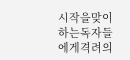시작을맞이하는독자들에게격려의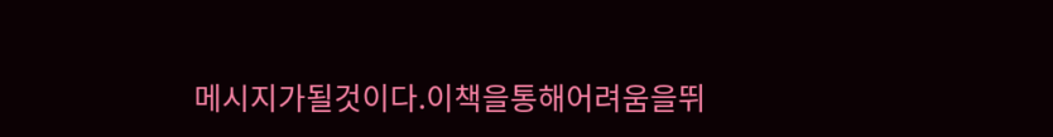메시지가될것이다.이책을통해어려움을뛰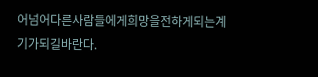어넘어다른사람들에게희망을전하게되는계기가되길바란다.